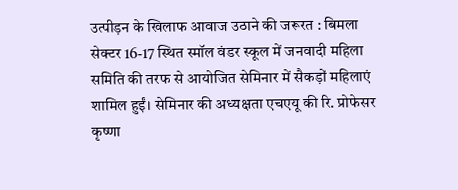उत्पीड़न के खिलाफ आवाज उठाने की जरूरत : बिमला
सेक्टर 16-17 स्थित स्मॉल वंडर स्कूल में जनवादी महिला समिति की तरफ से आयोजित सेमिनार में सैकड़ों महिलाएं शामिल हुईं। सेमिनार की अध्यक्षता एचएयू की रि. प्रोफेसर कृष्णा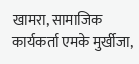खामरा, सामाजिक कार्यकर्ता एमके मुर्खीजा,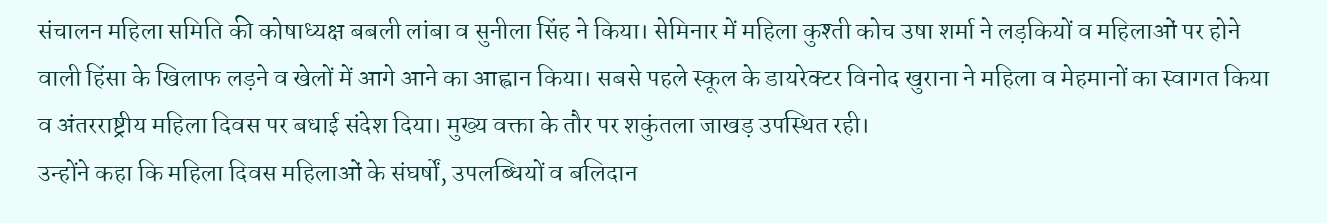संचालन महिला समिति की कोषाध्यक्ष बबली लांबा व सुनीला सिंह ने किया। सेमिनार में महिला कुश्ती कोच उषा शर्मा ने लड़कियों व महिलाओं पर होने वाली हिंसा के खिलाफ लड़ने व खेलों में आगे आने का आह्वान किया। सबसे पहले स्कूल के डायरेक्टर विनोद खुराना ने महिला व मेहमानों का स्वागत किया व अंतरराष्ट्रीय महिला दिवस पर बधाई संदेश दिया। मुख्य वक्ता के तौर पर शकुंतला जाखड़ उपस्थित रही।
उन्होंने कहा कि महिला दिवस महिलाओं के संघर्षों, उपलब्धियों व बलिदान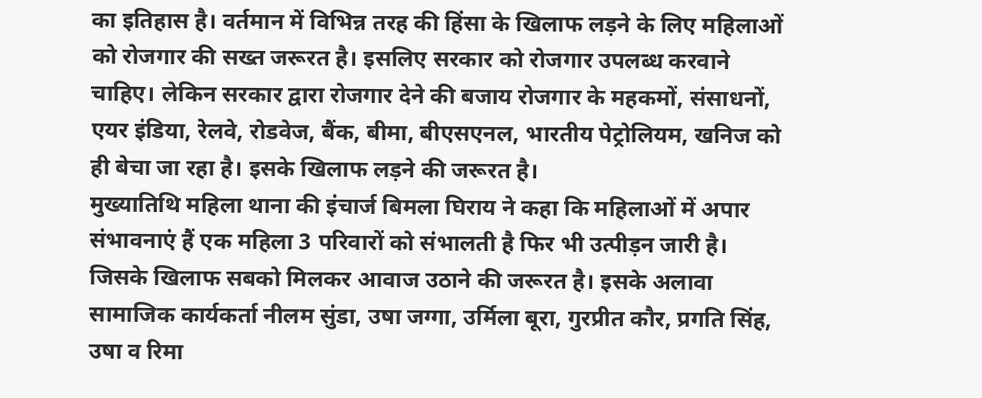का इतिहास है। वर्तमान में विभिन्न तरह की हिंसा के खिलाफ लड़ने के लिए महिलाओं को रोजगार की सख्त जरूरत है। इसलिए सरकार को रोजगार उपलब्ध करवाने चाहिए। लेकिन सरकार द्वारा रोजगार देने की बजाय रोजगार के महकमों, संसाधनों, एयर इंडिया, रेलवे, रोडवेज, बैंक, बीमा, बीएसएनल, भारतीय पेट्रोलियम, खनिज को ही बेचा जा रहा है। इसके खिलाफ लड़ने की जरूरत है।
मुख्यातिथि महिला थाना की इंचार्ज बिमला घिराय ने कहा कि महिलाओं में अपार संभावनाएं हैं एक महिला 3 परिवारों को संभालती है फिर भी उत्पीड़न जारी है। जिसके खिलाफ सबको मिलकर आवाज उठाने की जरूरत है। इसके अलावा सामाजिक कार्यकर्ता नीलम सुंडा, उषा जग्गा, उर्मिला बूरा, गुरप्रीत कौर, प्रगति सिंह, उषा व रिमा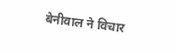बेनीवाल ने विचार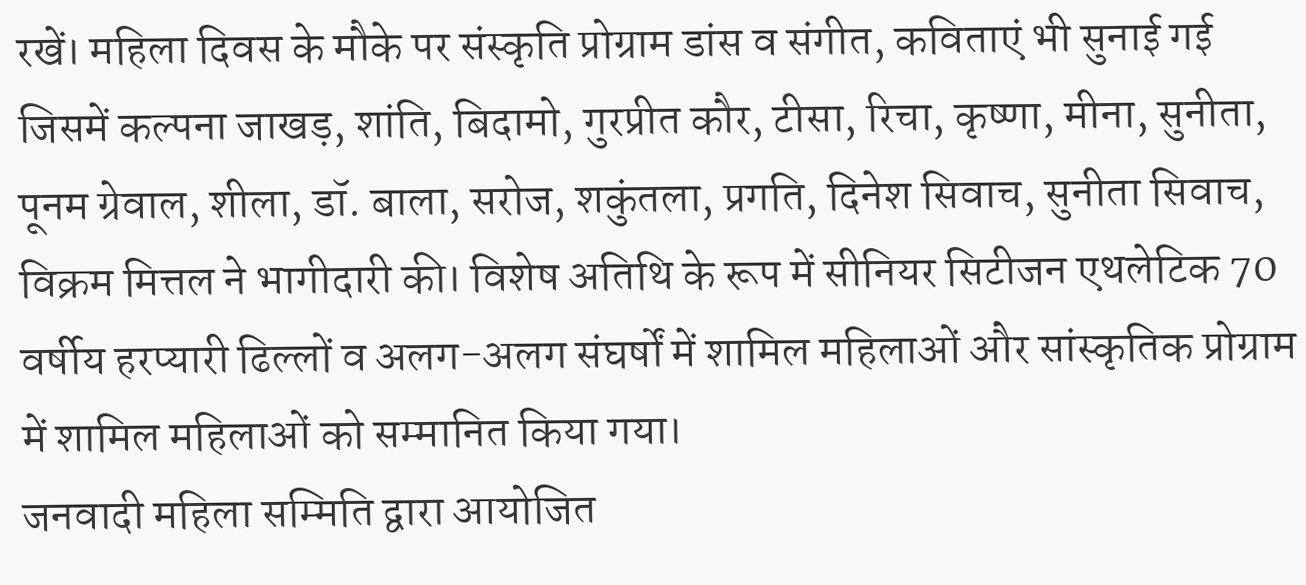रखें। महिला दिवस के मौके पर संस्कृति प्रोग्राम डांस व संगीत, कविताएं भी सुनाई गई जिसमें कल्पना जाखड़, शांति, बिदामो, गुरप्रीत कौर, टीसा, रिचा, कृष्णा, मीना, सुनीता, पूनम ग्रेवाल, शीला, डॉ. बाला, सरोज, शकुंतला, प्रगति, दिनेश सिवाच, सुनीता सिवाच, विक्रम मित्तल ने भागीदारी की। विशेष अतिथि के रूप में सीनियर सिटीजन एथलेटिक 70 वर्षीय हरप्यारी ढिल्लों व अलग-अलग संघर्षों में शामिल महिलाओं और सांस्कृतिक प्रोग्राम में शामिल महिलाओं को सम्मानित किया गया।
जनवादी महिला सम्मिति द्वारा आयोजित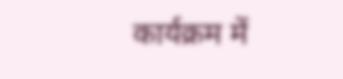कार्यक्रम में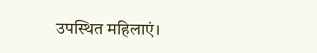उपस्थित महिलाएं।